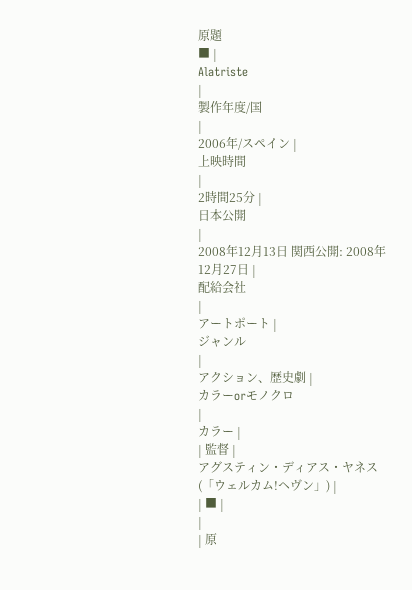原題
■ |
Alatriste
|
製作年度/国
|
2006年/スペイン |
上映時間
|
2時間25分 |
日本公開
|
2008年12月13日 関西公開: 2008年12月27日 |
配給会社
|
アートポート |
ジャンル
|
アクション、歴史劇 |
カラーorモノクロ
|
カラー |
| 監督 |
アグスティン・ディアス・ヤネス(「ウェルカム!ヘヴン」) |
| ■ |
|
| 原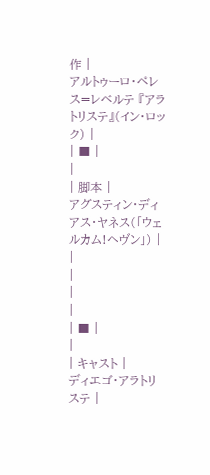作 |
アルトゥーロ・ペレス=レベルテ 『アラトリステ』(イン・ロック) |
| ■ |
|
| 脚本 |
アグスティン・ディアス・ヤネス(「ウェルカム!ヘヴン」) |
|
|
|
|
| ■ |
|
| キャスト |
ディエゴ・アラトリステ |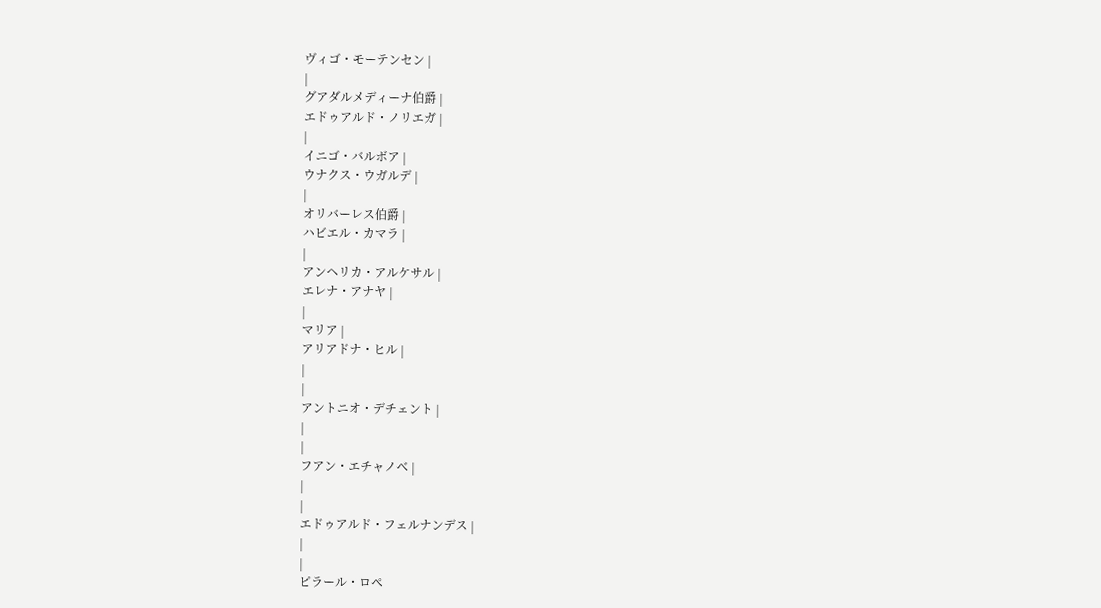ヴィゴ・モーテンセン |
|
グアダルメディーナ伯爵 |
エドゥアルド・ノリエガ |
|
イニゴ・バルボア |
ウナクス・ウガルデ |
|
オリバーレス伯爵 |
ハビエル・カマラ |
|
アンヘリカ・アルケサル |
エレナ・アナヤ |
|
マリア |
アリアドナ・ヒル |
|
|
アントニオ・デチェント |
|
|
フアン・エチャノベ |
|
|
エドゥアルド・フェルナンデス |
|
|
ピラール・ロペ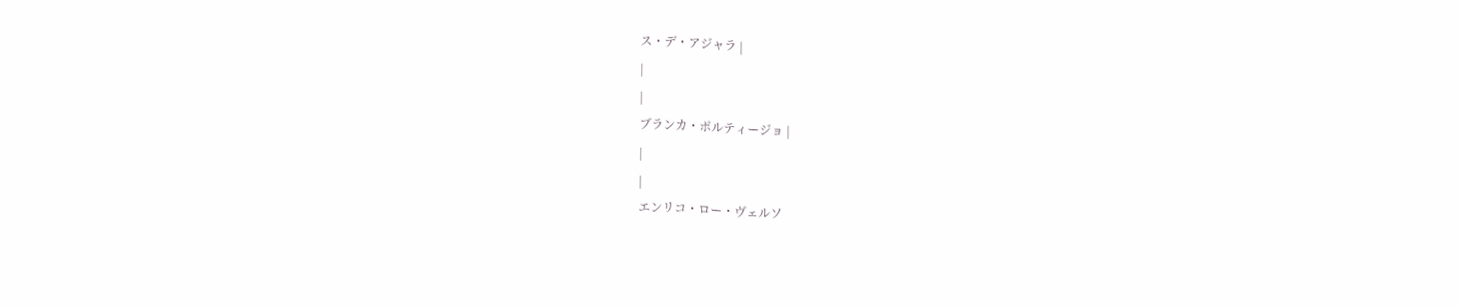ス・デ・アジャラ |
|
|
ブランカ・ポルティージョ |
|
|
エンリコ・ロー・ヴェルソ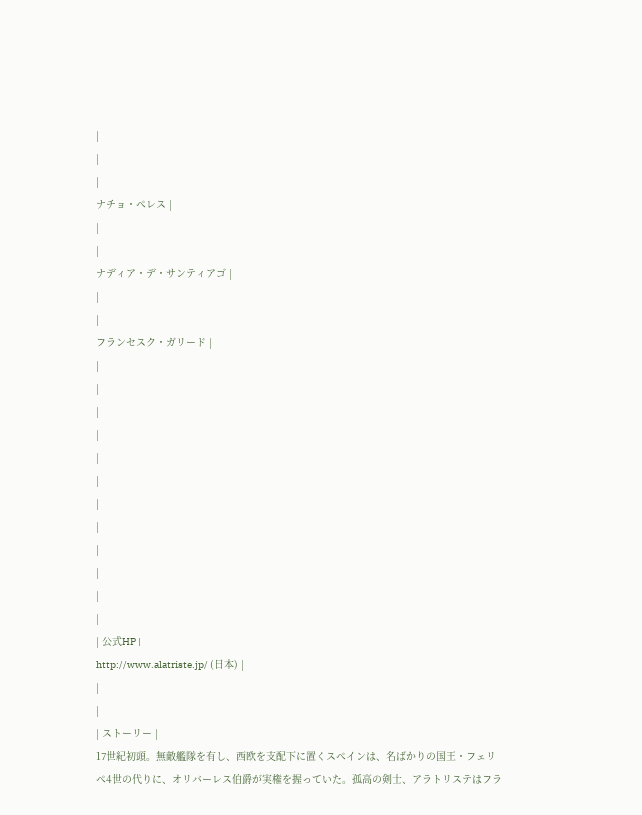|
|
|
ナチョ・ペレス |
|
|
ナディア・デ・サンティアゴ |
|
|
フランセスク・ガリード |
|
|
|
|
|
|
|
|
|
|
|
|
| 公式HP |
http://www.alatriste.jp/ (日本) |
|
|
| ストーリー |
17世紀初頭。無敵艦隊を有し、西欧を支配下に置くスペインは、名ばかりの国王・フェリペ4世の代りに、オリバーレス伯爵が実権を握っていた。孤高の剣士、アラトリステはフラ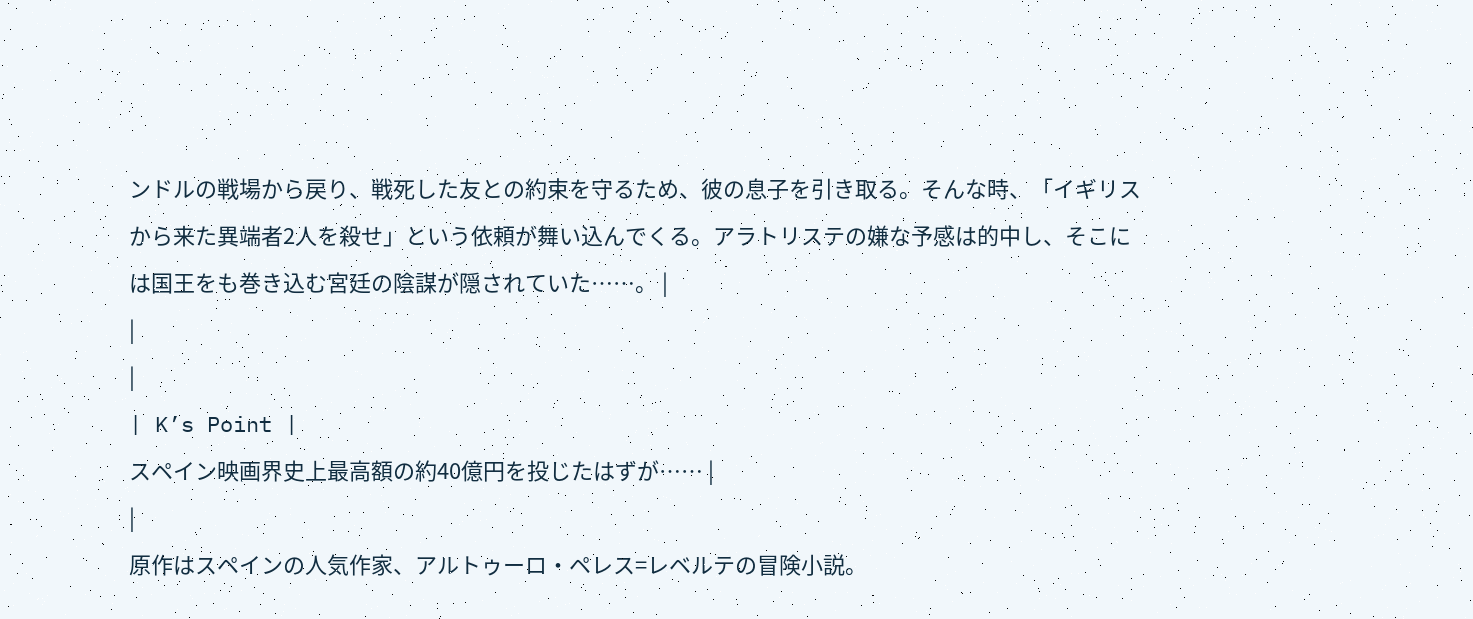ンドルの戦場から戻り、戦死した友との約束を守るため、彼の息子を引き取る。そんな時、「イギリスから来た異端者2人を殺せ」という依頼が舞い込んでくる。アラトリステの嫌な予感は的中し、そこには国王をも巻き込む宮廷の陰謀が隠されていた……。 |
|
|
| K’s Point |
スペイン映画界史上最高額の約40億円を投じたはずが…… |
|
原作はスペインの人気作家、アルトゥーロ・ペレス=レベルテの冒険小説。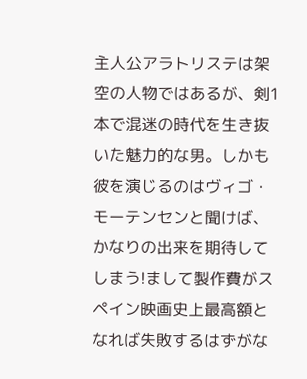主人公アラトリステは架空の人物ではあるが、剣1本で混迷の時代を生き抜いた魅力的な男。しかも彼を演じるのはヴィゴ・モーテンセンと聞けば、かなりの出来を期待してしまう!まして製作費がスペイン映画史上最高額となれば失敗するはずがな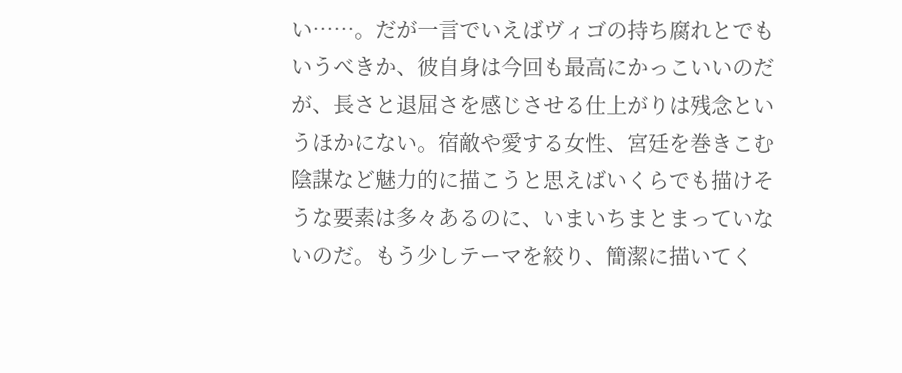い……。だが一言でいえばヴィゴの持ち腐れとでもいうべきか、彼自身は今回も最高にかっこいいのだが、長さと退屈さを感じさせる仕上がりは残念というほかにない。宿敵や愛する女性、宮廷を巻きこむ陰謀など魅力的に描こうと思えばいくらでも描けそうな要素は多々あるのに、いまいちまとまっていないのだ。もう少しテーマを絞り、簡潔に描いてく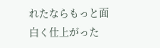れたならもっと面白く仕上がった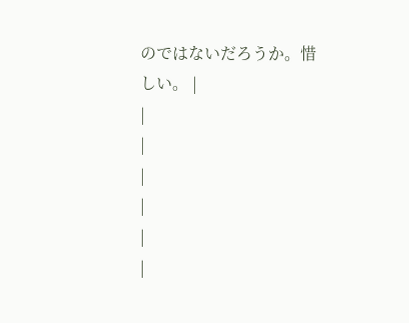のではないだろうか。惜しい。 |
|
|
|
|
|
|